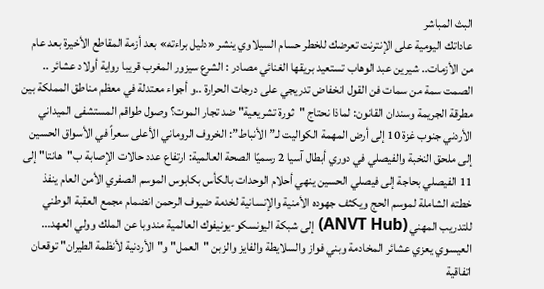البث المباشر
عاداتك اليومية على الإنترنت تعرضك للخطر حسام السيلاوي ينشر «دليل براءته» بعد أزمة المقاطع الأخيرة بعد عام من الأزمات.. شيرين عبد الوهاب تستعيد بريقها الغنائي مصادر : الشرع سيزور المغرب قريبا رواية أولاد عشائر .. الصمت سمة من سمات فن القول انخفاض تدريجي على درجات الحرارة ..و أجواء معتدلة في معظم مناطق المملكة بين مطرقة الجريمة وسندان القانون: لماذا نحتاج "ثورة تشريعية" ضد تجار الموت؟ وصول طواقم المستشفى الميداني الأردني جنوب غزة 10 إلى أرض المهمة الكواليت لـ”الأنباط”: الخروف الروماني الأعلى سعراً في الأسواق الحسين إلى ملحق النخبة والفيصلي في دوري أبطال آسيا 2 رسميًا الصحة العالمية: ارتفاع عدد حالات الإصابة ب"هانتا" إلى 11 الفيصلي بحاجة إلى فيصلي الحسين ينهي أحلام الوحدات بالكأس بكابوس الموسم الصفري الأمن العام ينفذ خطته الشاملة لموسم الحج ويكثف جهوده الأمنية والإنسانية لخدمة ضيوف الرحمن انضمام مجمع العقبة الوطني للتدريب المهني (ANVT Hub) إلى شبكة اليونسكو-يونيفوك العالمية مندوبا عن الملك وولي العهد... العيسوي يعزي عشائر المخادمة وبني فواز والسلايطة والفايز والزبن "العمل" و"الأردنية لأنظمة الطيران" توقعان اتفاقية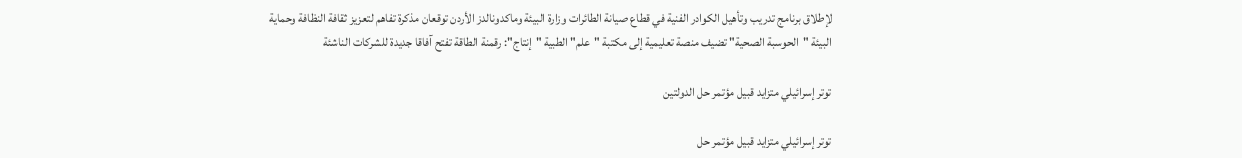لإطلاق برنامج تدريب وتأهيل الكوادر الفنية في قطاع صيانة الطائرات وزارة البيئة وماكدونالدز الأردن توقعان مذكرة تفاهم لتعزيز ثقافة النظافة وحماية البيئة "الحوسبة الصحية" تضيف منصة تعليمية إلى مكتبة "علم" الطبية "إنتاج": رقمنة الطاقة تفتح آفاقا جديدة للشركات الناشئة

توتر إسرائيلي متزايد قبيل مؤتمر حل الدولتين

توتر إسرائيلي متزايد قبيل مؤتمر حل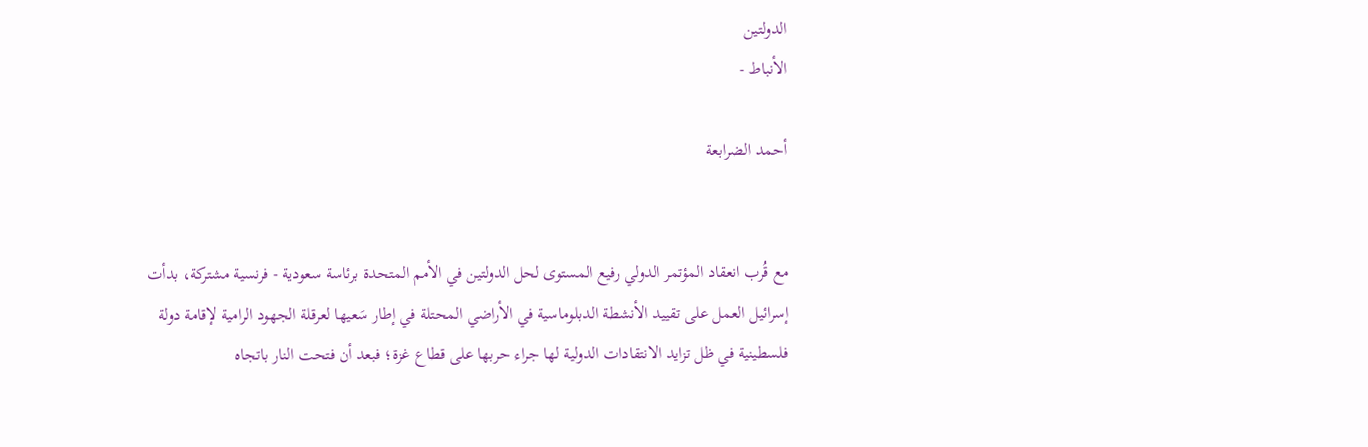الدولتين
الأنباط -

أحمد الضرابعة


مع قُرب انعقاد المؤتمر الدولي رفيع المستوى لحل الدولتين في الأمم المتحدة برئاسة سعودية - فرنسية مشتركة، بدأت إسرائيل العمل على تقييد الأنشطة الدبلوماسية في الأراضي المحتلة في إطار سَعيها لعرقلة الجهود الرامية لإقامة دولة فلسطينية في ظل تزايد الانتقادات الدولية لها جراء حربها على قطاع غزة؛ فبعد أن فتحت النار باتجاه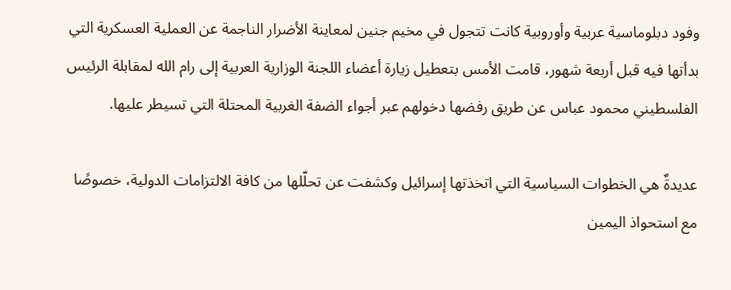وفود دبلوماسية عربية وأوروبية كانت تتجول في مخيم جنين لمعاينة الأضرار الناجمة عن العملية العسكرية التي بدأتها فيه قبل أربعة شهور، قامت الأمس بتعطيل زيارة أعضاء اللجنة الوزارية العربية إلى رام الله لمقابلة الرئيس الفلسطيني محمود عباس عن طريق رفضها دخولهم عبر أجواء الضفة الغربية المحتلة التي تسيطر عليها.

عديدةٌ هي الخطوات السياسية التي اتخذتها إسرائيل وكشفت عن تحلّلها من كافة الالتزامات الدولية، خصوصًا مع استحواذ اليمين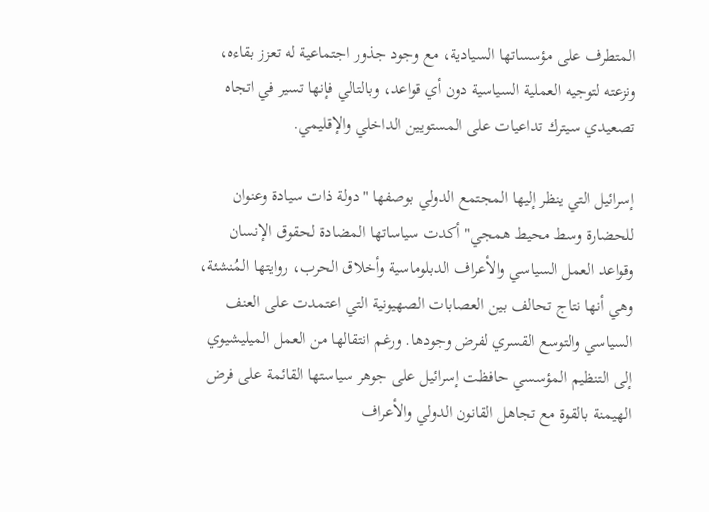المتطرف على مؤسساتها السيادية، مع وجود جذور اجتماعية له تعزز بقاءه، ونزعته لتوجيه العملية السياسية دون أي قواعد، وبالتالي فإنها تسير في اتجاه تصعيدي سيترك تداعيات على المستويين الداخلي والإقليمي.

إسرائيل التي ينظر إليها المجتمع الدولي بوصفها "دولة ذات سيادة وعنوان للحضارة وسط محيط همجي" أكدت سياساتها المضادة لحقوق الإنسان وقواعد العمل السياسي والأعراف الدبلوماسية وأخلاق الحرب، روايتها المُنشئة، وهي أنها نتاج تحالف بين العصابات الصهيونية التي اعتمدت على العنف السياسي والتوسع القسري لفرض وجودها. ورغم انتقالها من العمل الميليشيوي إلى التنظيم المؤسسي حافظت إسرائيل على جوهر سياستها القائمة على فرض الهيمنة بالقوة مع تجاهل القانون الدولي والأعراف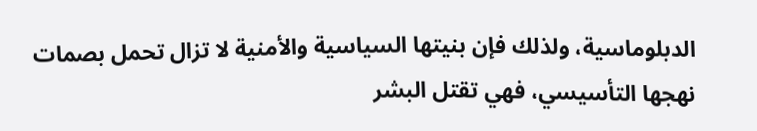الدبلوماسية، ولذلك فإن بنيتها السياسية والأمنية لا تزال تحمل بصمات نهجها التأسيسي، فهي تقتل البشر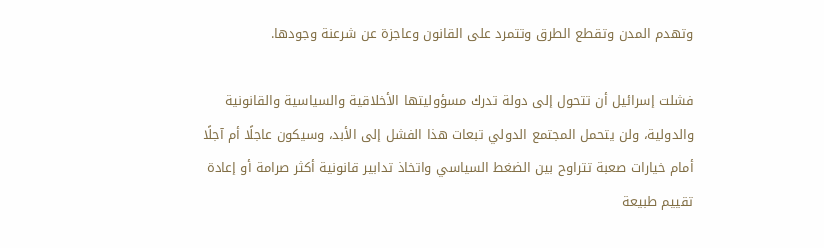وتهدم المدن وتقطع الطرق وتتمرد على القانون وعاجزة عن شرعنة وجودها.

فشلت إسرائيل أن تتحول إلى دولة تدرك مسؤوليتها الأخلاقية والسياسية والقانونية والدولية، ولن يتحمل المجتمع الدولي تبعات هذا الفشل إلى الأبد، وسيكون عاجلًا أم آجلًا أمام خيارات صعبة تتراوح بين الضغط السياسي واتخاذ تدابير قانونية أكثر صرامة أو إعادة تقييم طبيعة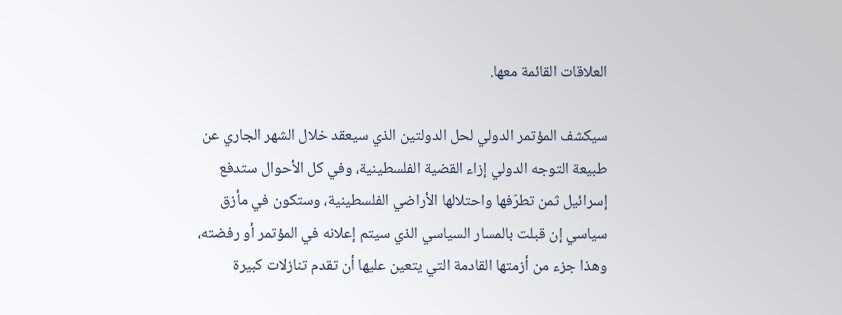العلاقات القائمة معها.

سيكشف المؤتمر الدولي لحل الدولتين الذي سيعقد خلال الشهر الجاري عن طبيعة التوجه الدولي إزاء القضية الفلسطينية، وفي كل الأحوال ستدفع إسرائيل ثمن تطرّفها واحتلالها الأراضي الفلسطينية، وستكون في مأزق سياسي إن قبلت بالمسار السياسي الذي سيتم إعلانه في المؤتمر أو رفضته، وهذا جزء من أزمتها القادمة التي يتعين عليها أن تقدم تنازلات كبيرة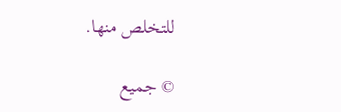للتخلص منها.

© جميع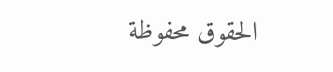الحقوق محفوظة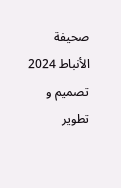صحيفة الأنباط 2024
تصميم و تطوير